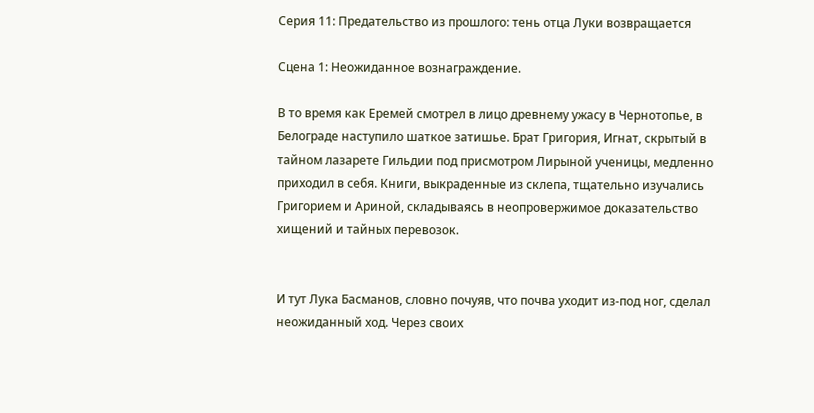Серия 11: Предательство из прошлого: тень отца Луки возвращается

Сцена 1: Неожиданное вознаграждение.

В то время как Еремей смотрел в лицо древнему ужасу в Чернотопье, в Белограде наступило шаткое затишье. Брат Григория, Игнат, скрытый в тайном лазарете Гильдии под присмотром Лирыной ученицы, медленно приходил в себя. Книги, выкраденные из склепа, тщательно изучались Григорием и Ариной, складываясь в неопровержимое доказательство хищений и тайных перевозок.


И тут Лука Басманов, словно почуяв, что почва уходит из-под ног, сделал неожиданный ход. Через своих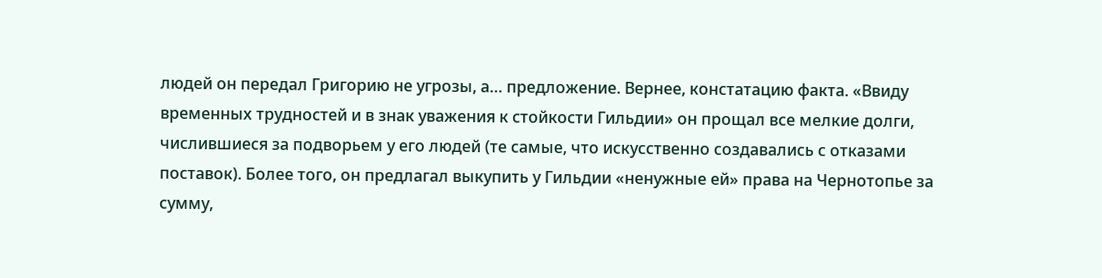людей он передал Григорию не угрозы, а… предложение. Вернее, констатацию факта. «Ввиду временных трудностей и в знак уважения к стойкости Гильдии» он прощал все мелкие долги, числившиеся за подворьем у его людей (те самые, что искусственно создавались с отказами поставок). Более того, он предлагал выкупить у Гильдии «ненужные ей» права на Чернотопье за сумму,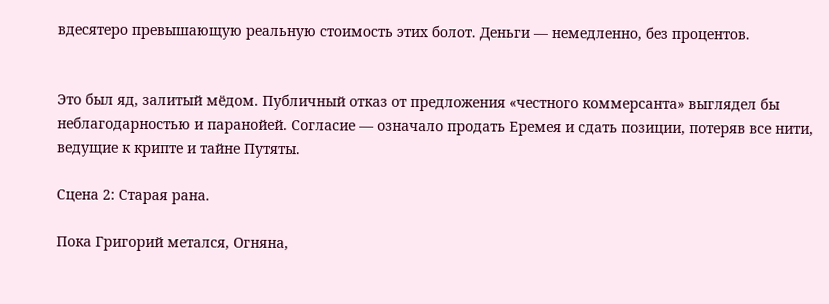вдесятеро превышающую реальную стоимость этих болот. Деньги — немедленно, без процентов.


Это был яд, залитый мёдом. Публичный отказ от предложения «честного коммерсанта» выглядел бы неблагодарностью и паранойей. Согласие — означало продать Еремея и сдать позиции, потеряв все нити, ведущие к крипте и тайне Путяты.

Сцена 2: Старая рана.

Пока Григорий метался, Огняна,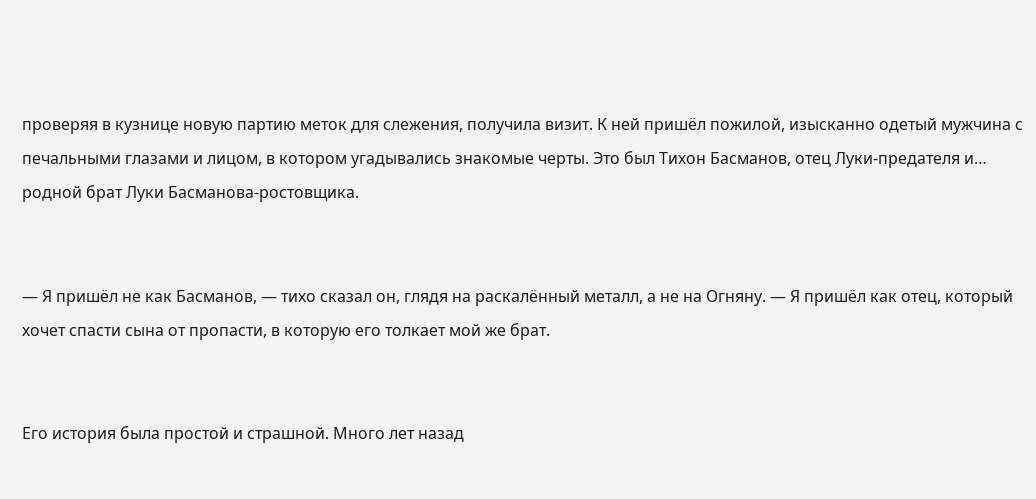проверяя в кузнице новую партию меток для слежения, получила визит. К ней пришёл пожилой, изысканно одетый мужчина с печальными глазами и лицом, в котором угадывались знакомые черты. Это был Тихон Басманов, отец Луки-предателя и… родной брат Луки Басманова-ростовщика.


— Я пришёл не как Басманов, — тихо сказал он, глядя на раскалённый металл, а не на Огняну. — Я пришёл как отец, который хочет спасти сына от пропасти, в которую его толкает мой же брат.


Его история была простой и страшной. Много лет назад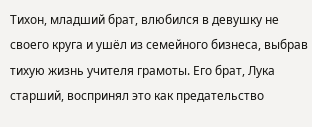Тихон, младший брат, влюбился в девушку не своего круга и ушёл из семейного бизнеса, выбрав тихую жизнь учителя грамоты. Его брат, Лука старший, воспринял это как предательство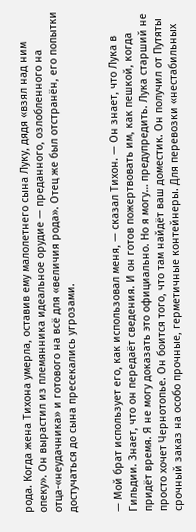рода. Когда жена Тихона умерла, оставив ему малолетнего сына Луку, дядя «взял над ним опеку». Он вырастил из племянника идеальное орудие — преданного, озлобленного на отца-«неудачника» и готового на всё для «величия рода». Отец же был отстранён, его попытки достучаться до сына пресекались угрозами.


— Мой брат использует его, как использовал меня, — сказал Тихон. — Он знает, что Лука в Гильдии. Знает, что он передаёт сведения. И он готов пожертвовать им, как пешкой, когда придёт время. Я не могу доказать это официально. Но я могу… предупредить. Лука старший не просто хочет Чернотопье. Он боится того, что там найдёт ваш доместик. Он получил от Путяты срочный заказ на особо прочные, герметичные контейнеры. Для перевозки «нестабильных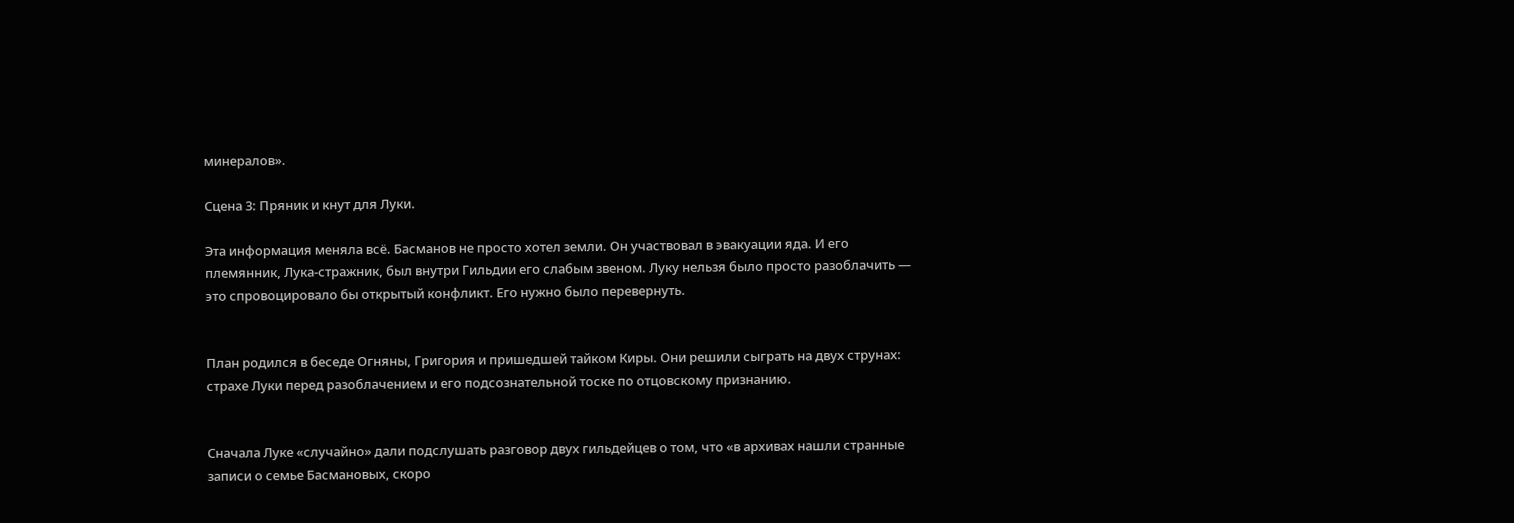минералов».

Сцена 3: Пряник и кнут для Луки.

Эта информация меняла всё. Басманов не просто хотел земли. Он участвовал в эвакуации яда. И его племянник, Лука-стражник, был внутри Гильдии его слабым звеном. Луку нельзя было просто разоблачить — это спровоцировало бы открытый конфликт. Его нужно было перевернуть.


План родился в беседе Огняны, Григория и пришедшей тайком Киры. Они решили сыграть на двух струнах: страхе Луки перед разоблачением и его подсознательной тоске по отцовскому признанию.


Сначала Луке «случайно» дали подслушать разговор двух гильдейцев о том, что «в архивах нашли странные записи о семье Басмановых, скоро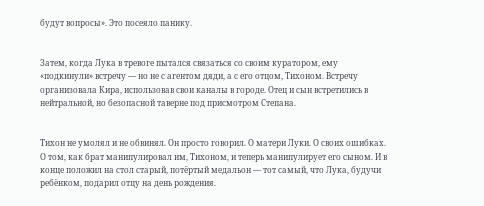будут вопросы». Это посеяло панику.


Затем, когда Лука в тревоге пытался связаться со своим куратором, ему «подкинули» встречу — но не с агентом дяди, а с его отцом, Тихоном. Встречу организовала Кира, использовав свои каналы в городе. Отец и сын встретились в нейтральной, но безопасной таверне под присмотром Степана.


Тихон не умолял и не обвинял. Он просто говорил. О матери Луки. О своих ошибках. О том, как брат манипулировал им, Тихоном, и теперь манипулирует его сыном. И в конце положил на стол старый, потёртый медальон — тот самый, что Лука, будучи ребёнком, подарил отцу на день рождения.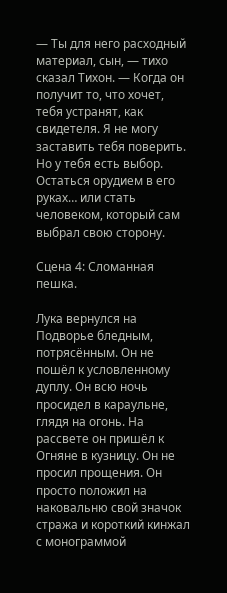— Ты для него расходный материал, сын, — тихо сказал Тихон. — Когда он получит то, что хочет, тебя устранят, как свидетеля. Я не могу заставить тебя поверить. Но у тебя есть выбор. Остаться орудием в его руках… или стать человеком, который сам выбрал свою сторону.

Сцена 4: Сломанная пешка.

Лука вернулся на Подворье бледным, потрясённым. Он не пошёл к условленному дуплу. Он всю ночь просидел в караульне, глядя на огонь. На рассвете он пришёл к Огняне в кузницу. Он не просил прощения. Он просто положил на наковальню свой значок стража и короткий кинжал с монограммой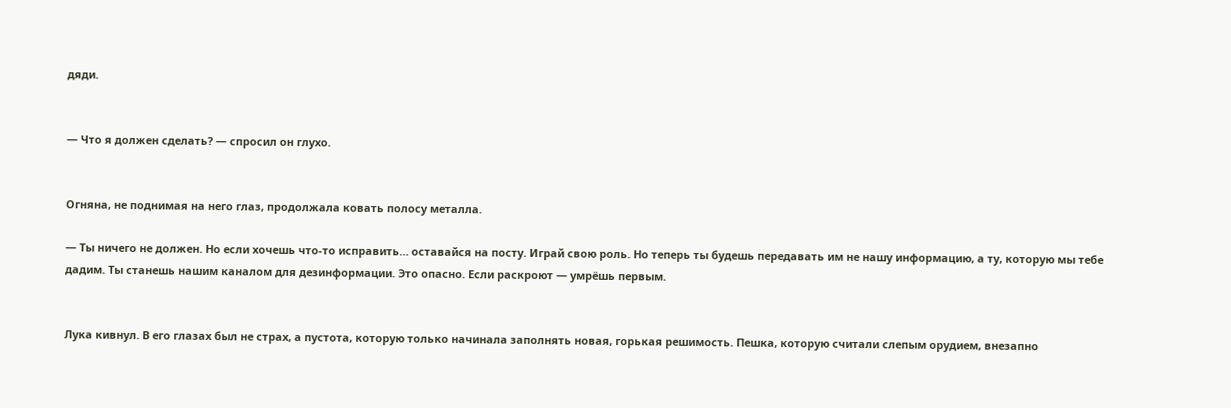дяди.


— Что я должен сделать? — спросил он глухо.


Огняна, не поднимая на него глаз, продолжала ковать полосу металла.

— Ты ничего не должен. Но если хочешь что-то исправить… оставайся на посту. Играй свою роль. Но теперь ты будешь передавать им не нашу информацию, а ту, которую мы тебе дадим. Ты станешь нашим каналом для дезинформации. Это опасно. Если раскроют — умрёшь первым.


Лука кивнул. В его глазах был не страх, а пустота, которую только начинала заполнять новая, горькая решимость. Пешка, которую считали слепым орудием, внезапно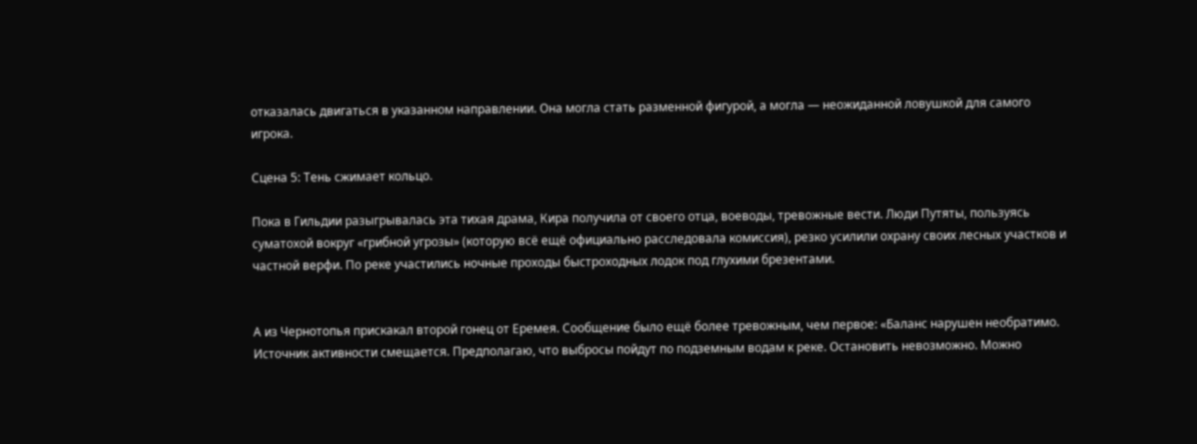отказалась двигаться в указанном направлении. Она могла стать разменной фигурой, а могла — неожиданной ловушкой для самого игрока.

Сцена 5: Тень сжимает кольцо.

Пока в Гильдии разыгрывалась эта тихая драма, Кира получила от своего отца, воеводы, тревожные вести. Люди Путяты, пользуясь суматохой вокруг «грибной угрозы» (которую всё ещё официально расследовала комиссия), резко усилили охрану своих лесных участков и частной верфи. По реке участились ночные проходы быстроходных лодок под глухими брезентами.


А из Чернотопья прискакал второй гонец от Еремея. Сообщение было ещё более тревожным, чем первое: «Баланс нарушен необратимо. Источник активности смещается. Предполагаю, что выбросы пойдут по подземным водам к реке. Остановить невозможно. Можно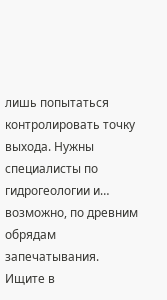лишь попытаться контролировать точку выхода. Нужны специалисты по гидрогеологии и… возможно, по древним обрядам запечатывания. Ищите в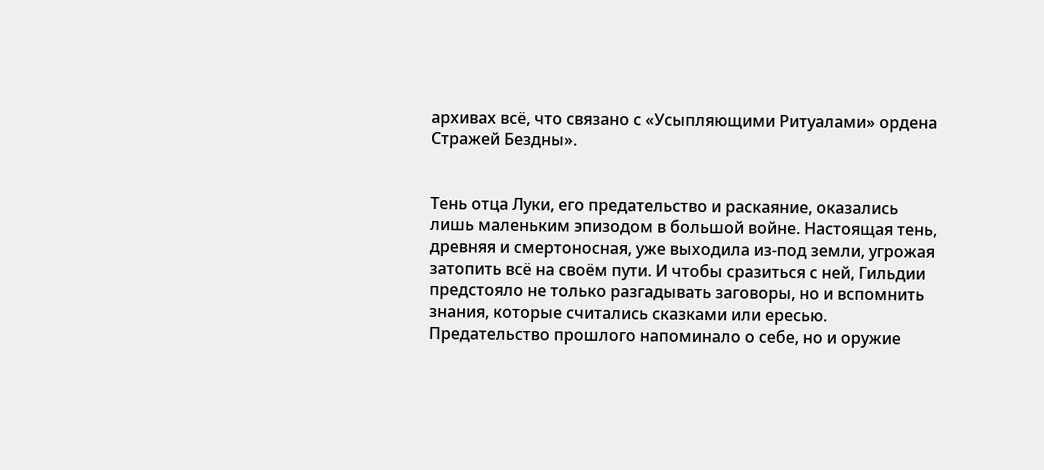архивах всё, что связано с «Усыпляющими Ритуалами» ордена Стражей Бездны».


Тень отца Луки, его предательство и раскаяние, оказались лишь маленьким эпизодом в большой войне. Настоящая тень, древняя и смертоносная, уже выходила из-под земли, угрожая затопить всё на своём пути. И чтобы сразиться с ней, Гильдии предстояло не только разгадывать заговоры, но и вспомнить знания, которые считались сказками или ересью. Предательство прошлого напоминало о себе, но и оружие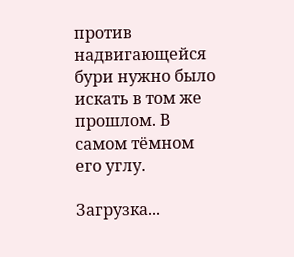против надвигающейся бури нужно было искать в том же прошлом. В самом тёмном его углу.

Загрузка...